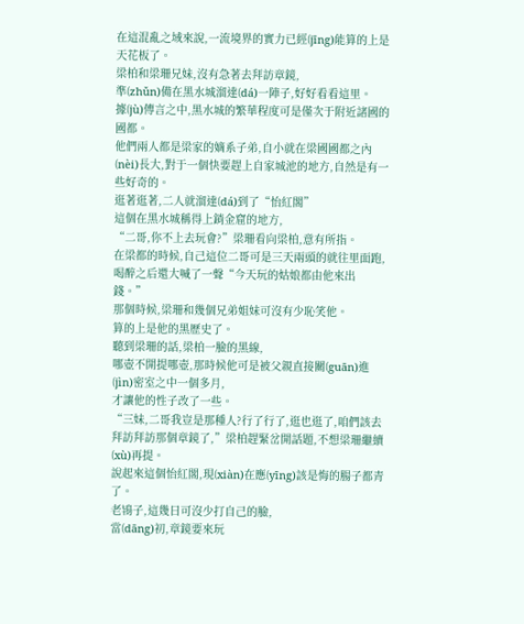在這混亂之域來說,一流境界的實力已經(jīng)能算的上是天花板了。
梁柏和梁珊兄妹,沒有急著去拜訪章鏡,
準(zhǔn)備在黑水城溜達(dá)一陣子,好好看看這里。
據(jù)傳言之中,黑水城的繁華程度可是僅次于附近諸國的國都。
他們兩人都是梁家的嫡系子弟,自小就在梁國國都之內(nèi)長大,對于一個快要趕上自家城池的地方,自然是有一些好奇的。
逛著逛著,二人就溜達(dá)到了“怡紅閣”
這個在黑水城稱得上銷金窟的地方,
“二哥,你不上去玩會?”梁珊看向梁柏,意有所指。
在梁都的時候,自己這位二哥可是三天兩頭的就往里面跑,
喝醉之后還大喊了一聲“今天玩的姑娘都由他來出錢。”
那個時候,梁珊和幾個兄弟姐妹可沒有少恥笑他。
算的上是他的黑歷史了。
聽到梁珊的話,梁柏一臉的黑線,
哪壺不開提哪壺,那時候他可是被父親直接關(guān)進(jìn)密室之中一個多月,
才讓他的性子改了一些。
“三妹,二哥我豈是那種人?行了行了,逛也逛了,咱們該去拜訪拜訪那個章鏡了,”梁柏趕緊岔開話題,不想梁珊繼續(xù)再提。
說起來這個怡紅閣,現(xiàn)在應(yīng)該是悔的腸子都青了。
老鴇子,這幾日可沒少打自己的臉,
當(dāng)初,章鏡要來玩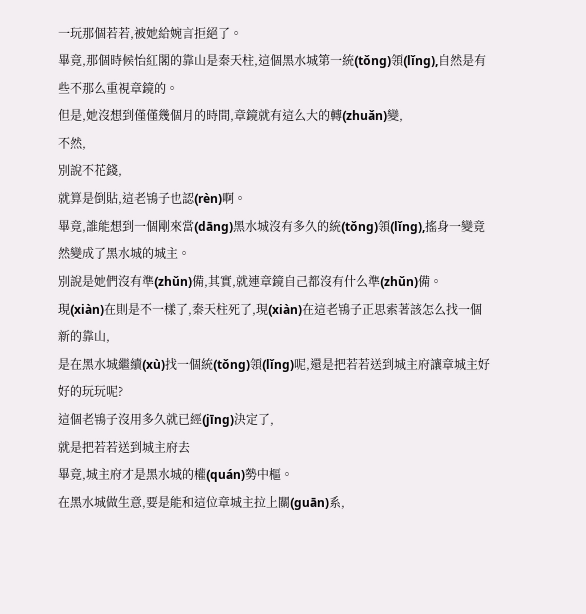一玩那個若若,被她給婉言拒絕了。
畢竟,那個時候怡紅閣的靠山是秦天柱,這個黑水城第一統(tǒng)領(lǐng),自然是有些不那么重視章鏡的。
但是,她沒想到僅僅幾個月的時間,章鏡就有這么大的轉(zhuǎn)變,
不然,
別說不花錢,
就算是倒貼,這老鴇子也認(rèn)啊。
畢竟,誰能想到一個剛來當(dāng)黑水城沒有多久的統(tǒng)領(lǐng),搖身一變竟然變成了黑水城的城主。
別說是她們沒有準(zhǔn)備,其實,就連章鏡自己都沒有什么準(zhǔn)備。
現(xiàn)在則是不一樣了,秦天柱死了,現(xiàn)在這老鴇子正思索著該怎么找一個新的靠山,
是在黑水城繼續(xù)找一個統(tǒng)領(lǐng)呢,還是把若若送到城主府讓章城主好好的玩玩呢?
這個老鴇子沒用多久就已經(jīng)決定了,
就是把若若送到城主府去
畢竟,城主府才是黑水城的權(quán)勢中樞。
在黑水城做生意,要是能和這位章城主拉上關(guān)系,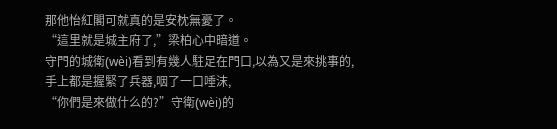那他怡紅閣可就真的是安枕無憂了。
“這里就是城主府了,”梁柏心中暗道。
守門的城衛(wèi)看到有幾人駐足在門口,以為又是來挑事的,
手上都是握緊了兵器,咽了一口唾沫,
“你們是來做什么的?”守衛(wèi)的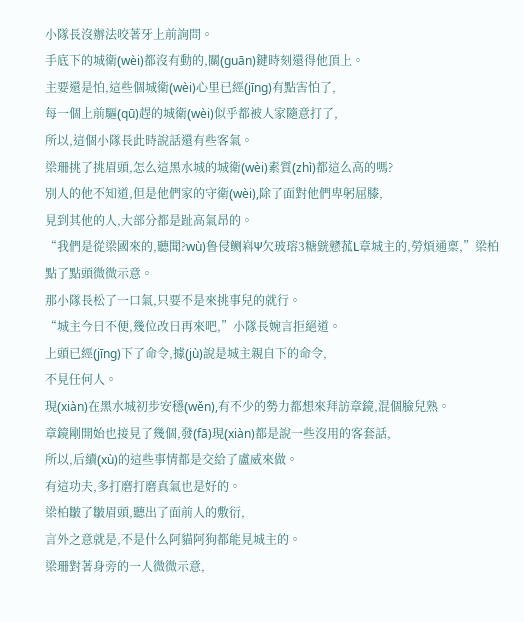小隊長沒辦法咬著牙上前詢問。
手底下的城衛(wèi)都沒有動的,關(guān)鍵時刻還得他頂上。
主要還是怕,這些個城衛(wèi)心里已經(jīng)有點害怕了,
每一個上前驅(qū)趕的城衛(wèi)似乎都被人家隨意打了,
所以,這個小隊長此時說話還有些客氣。
梁珊挑了挑眉頭,怎么這黑水城的城衛(wèi)素質(zhì)都這么高的嗎?
別人的他不知道,但是他們家的守衛(wèi),除了面對他們卑躬屈膝,
見到其他的人,大部分都是趾高氣昂的。
“我們是從梁國來的,聽聞?wù)鲁侵鲗嵙Ψ欠玻瑢3糖皝戆菰L章城主的,勞煩通稟,”梁柏點了點頭微微示意。
那小隊長松了一口氣,只要不是來挑事兒的就行。
“城主今日不便,幾位改日再來吧,”小隊長婉言拒絕道。
上頭已經(jīng)下了命令,據(jù)說是城主親自下的命令,
不見任何人。
現(xiàn)在黑水城初步安穩(wěn),有不少的勢力都想來拜訪章鏡,混個臉兒熟。
章鏡剛開始也接見了幾個,發(fā)現(xiàn)都是說一些沒用的客套話,
所以,后續(xù)的這些事情都是交給了盧威來做。
有這功夫,多打磨打磨真氣也是好的。
梁柏皺了皺眉頭,聽出了面前人的敷衍,
言外之意就是,不是什么阿貓阿狗都能見城主的。
梁珊對著身旁的一人微微示意,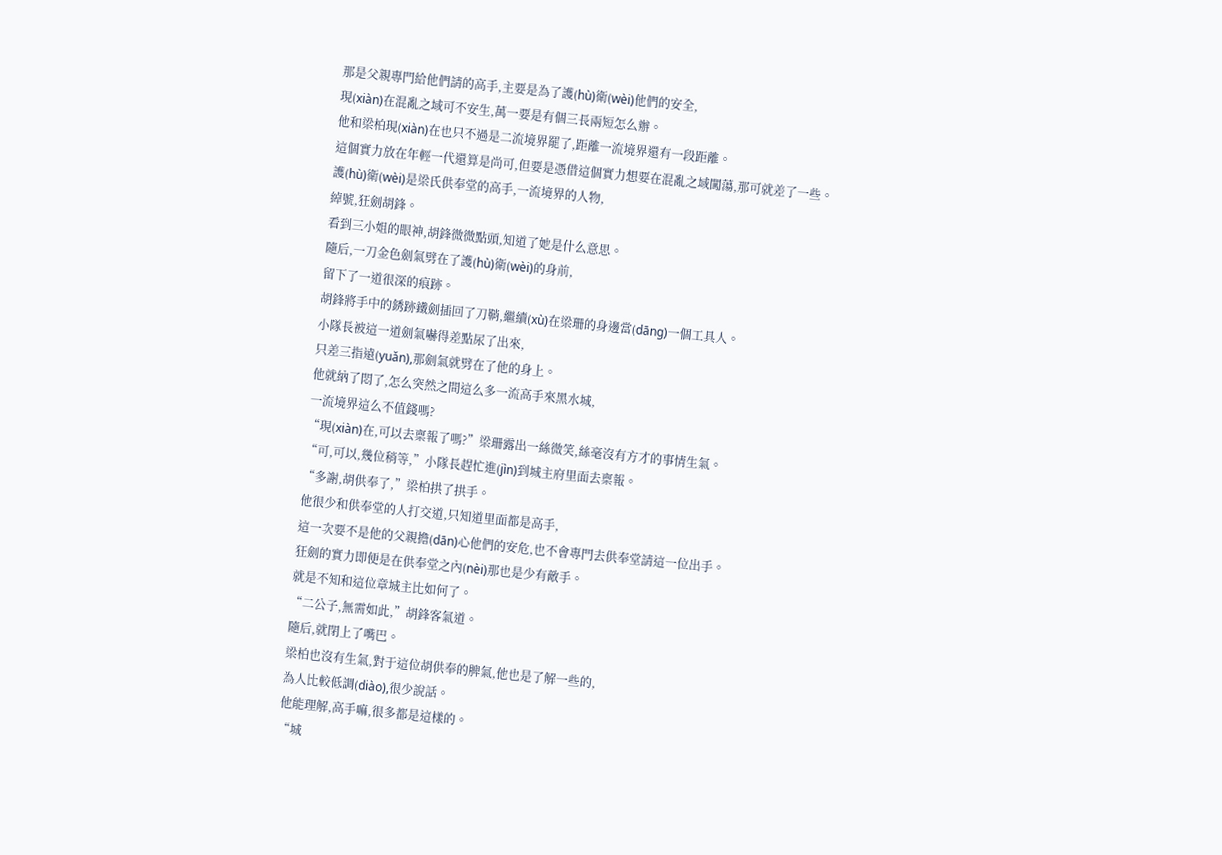那是父親專門給他們請的高手,主要是為了護(hù)衛(wèi)他們的安全,
現(xiàn)在混亂之域可不安生,萬一要是有個三長兩短怎么辦。
他和梁柏現(xiàn)在也只不過是二流境界罷了,距離一流境界還有一段距離。
這個實力放在年輕一代還算是尚可,但要是憑借這個實力想要在混亂之域闖蕩,那可就差了一些。
護(hù)衛(wèi)是梁氏供奉堂的高手,一流境界的人物,
綽號,狂劍胡鋒。
看到三小姐的眼神,胡鋒微微點頭,知道了她是什么意思。
隨后,一刀金色劍氣劈在了護(hù)衛(wèi)的身前,
留下了一道很深的痕跡。
胡鋒將手中的銹跡鐵劍插回了刀鞘,繼續(xù)在梁珊的身邊當(dāng)一個工具人。
小隊長被這一道劍氣嚇得差點尿了出來,
只差三指遠(yuǎn),那劍氣就劈在了他的身上。
他就納了悶了,怎么突然之間這么多一流高手來黑水城,
一流境界這么不值錢嗎?
“現(xiàn)在,可以去稟報了嗎?”梁珊露出一絲微笑,絲毫沒有方才的事情生氣。
“可,可以,幾位稍等,”小隊長趕忙進(jìn)到城主府里面去稟報。
“多謝,胡供奉了,”梁柏拱了拱手。
他很少和供奉堂的人打交道,只知道里面都是高手,
這一次要不是他的父親擔(dān)心他們的安危,也不會專門去供奉堂請這一位出手。
狂劍的實力即便是在供奉堂之內(nèi)那也是少有敵手。
就是不知和這位章城主比如何了。
“二公子,無需如此,”胡鋒客氣道。
隨后,就閉上了嘴巴。
梁柏也沒有生氣,對于這位胡供奉的脾氣,他也是了解一些的,
為人比較低調(diào),很少說話。
他能理解,高手嘛,很多都是這樣的。
“城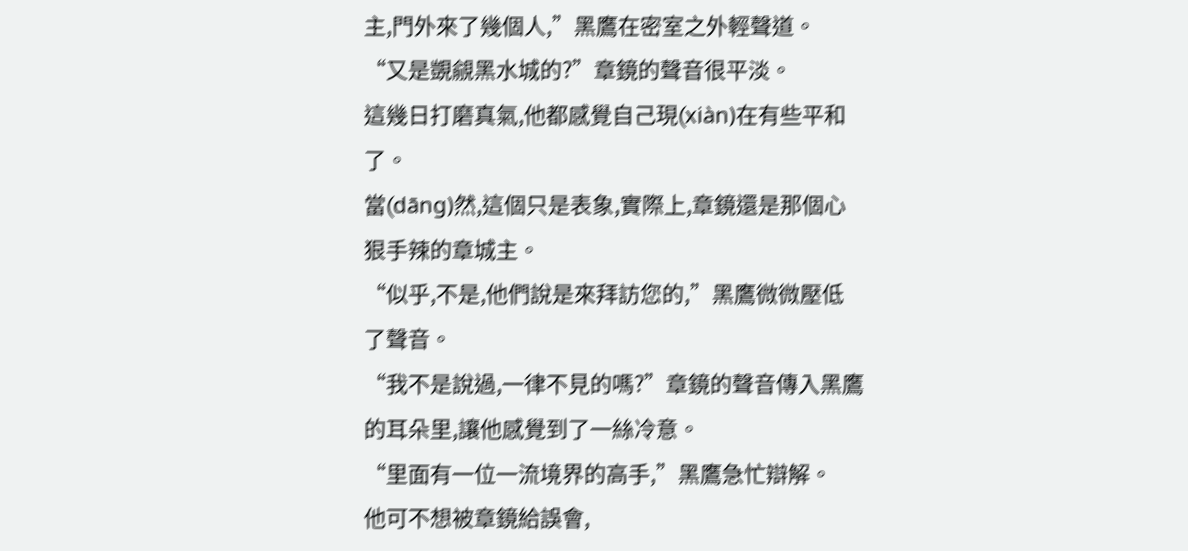主,門外來了幾個人,”黑鷹在密室之外輕聲道。
“又是覬覦黑水城的?”章鏡的聲音很平淡。
這幾日打磨真氣,他都感覺自己現(xiàn)在有些平和了。
當(dāng)然,這個只是表象,實際上,章鏡還是那個心狠手辣的章城主。
“似乎,不是,他們說是來拜訪您的,”黑鷹微微壓低了聲音。
“我不是說過,一律不見的嗎?”章鏡的聲音傳入黑鷹的耳朵里,讓他感覺到了一絲冷意。
“里面有一位一流境界的高手,”黑鷹急忙辯解。
他可不想被章鏡給誤會,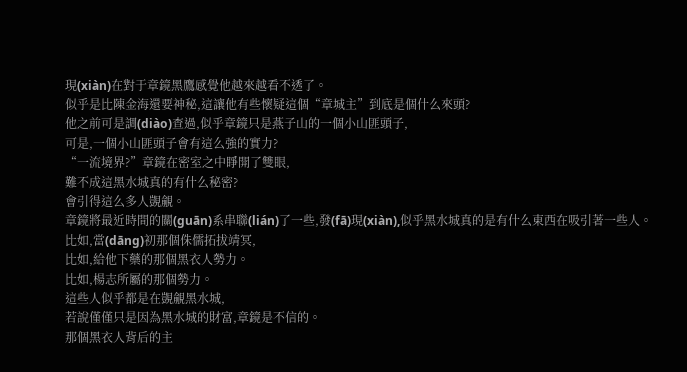現(xiàn)在對于章鏡黑鷹感覺他越來越看不透了。
似乎是比陳金海還要神秘,這讓他有些懷疑這個“章城主”到底是個什么來頭?
他之前可是調(diào)查過,似乎章鏡只是燕子山的一個小山匪頭子,
可是,一個小山匪頭子會有這么強的實力?
“一流境界?”章鏡在密室之中睜開了雙眼,
難不成這黑水城真的有什么秘密?
會引得這么多人覬覦。
章鏡將最近時間的關(guān)系串聯(lián)了一些,發(fā)現(xiàn),似乎黑水城真的是有什么東西在吸引著一些人。
比如,當(dāng)初那個侏儒拓拔靖冥,
比如,給他下藥的那個黑衣人勢力。
比如,楊志所屬的那個勢力。
這些人似乎都是在覬覦黑水城,
若說僅僅只是因為黑水城的財富,章鏡是不信的。
那個黑衣人背后的主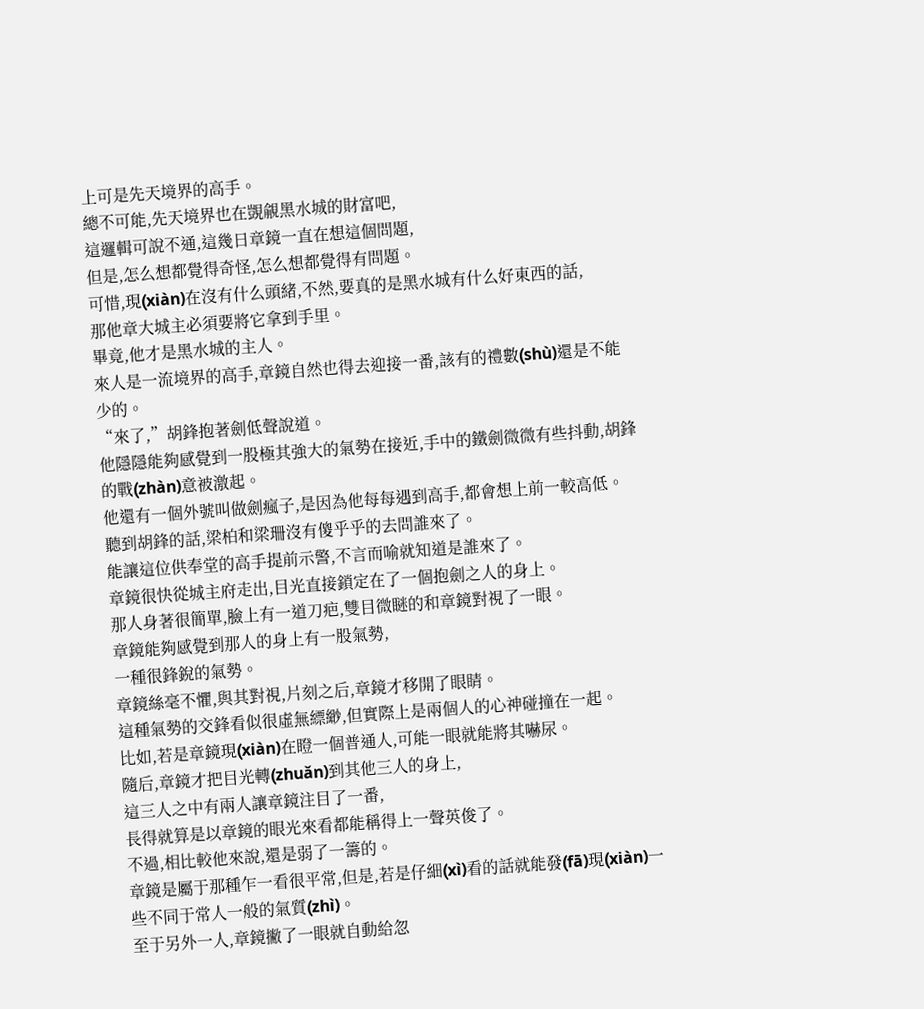上可是先天境界的高手。
總不可能,先天境界也在覬覦黑水城的財富吧,
這邏輯可說不通,這幾日章鏡一直在想這個問題,
但是,怎么想都覺得奇怪,怎么想都覺得有問題。
可惜,現(xiàn)在沒有什么頭緒,不然,要真的是黑水城有什么好東西的話,
那他章大城主必須要將它拿到手里。
畢竟,他才是黑水城的主人。
來人是一流境界的高手,章鏡自然也得去迎接一番,該有的禮數(shù)還是不能少的。
“來了,”胡鋒抱著劍低聲說道。
他隱隱能夠感覺到一股極其強大的氣勢在接近,手中的鐵劍微微有些抖動,胡鋒的戰(zhàn)意被激起。
他還有一個外號叫做劍瘋子,是因為他每每遇到高手,都會想上前一較高低。
聽到胡鋒的話,梁柏和梁珊沒有傻乎乎的去問誰來了。
能讓這位供奉堂的高手提前示警,不言而喻就知道是誰來了。
章鏡很快從城主府走出,目光直接鎖定在了一個抱劍之人的身上。
那人身著很簡單,臉上有一道刀疤,雙目微瞇的和章鏡對視了一眼。
章鏡能夠感覺到那人的身上有一股氣勢,
一種很鋒銳的氣勢。
章鏡絲毫不懼,與其對視,片刻之后,章鏡才移開了眼睛。
這種氣勢的交鋒看似很虛無縹緲,但實際上是兩個人的心神碰撞在一起。
比如,若是章鏡現(xiàn)在瞪一個普通人,可能一眼就能將其嚇尿。
隨后,章鏡才把目光轉(zhuǎn)到其他三人的身上,
這三人之中有兩人讓章鏡注目了一番,
長得就算是以章鏡的眼光來看都能稱得上一聲英俊了。
不過,相比較他來說,還是弱了一籌的。
章鏡是屬于那種乍一看很平常,但是,若是仔細(xì)看的話就能發(fā)現(xiàn)一些不同于常人一般的氣質(zhì)。
至于另外一人,章鏡撇了一眼就自動給忽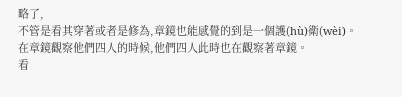略了,
不管是看其穿著或者是修為,章鏡也能感覺的到是一個護(hù)衛(wèi)。
在章鏡觀察他們四人的時候,他們四人此時也在觀察著章鏡。
看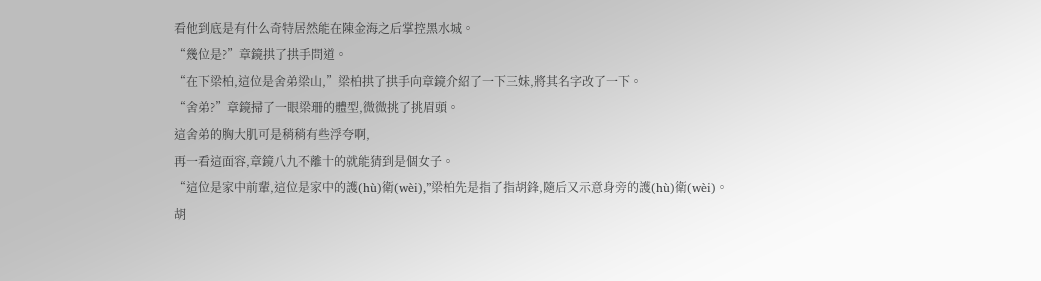看他到底是有什么奇特居然能在陳金海之后掌控黑水城。
“幾位是?”章鏡拱了拱手問道。
“在下梁柏,這位是舍弟梁山,”梁柏拱了拱手向章鏡介紹了一下三妹,將其名字改了一下。
“舍弟?”章鏡掃了一眼梁珊的體型,微微挑了挑眉頭。
這舍弟的胸大肌可是稍稍有些浮夸啊,
再一看這面容,章鏡八九不離十的就能猜到是個女子。
“這位是家中前輩,這位是家中的護(hù)衛(wèi),”梁柏先是指了指胡鋒,隨后又示意身旁的護(hù)衛(wèi)。
胡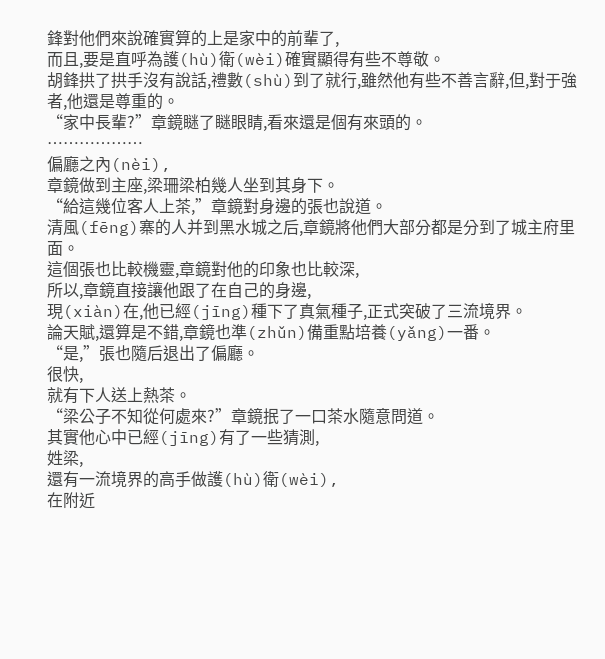鋒對他們來說確實算的上是家中的前輩了,
而且,要是直呼為護(hù)衛(wèi)確實顯得有些不尊敬。
胡鋒拱了拱手沒有說話,禮數(shù)到了就行,雖然他有些不善言辭,但,對于強者,他還是尊重的。
“家中長輩?”章鏡瞇了瞇眼睛,看來還是個有來頭的。
………………
偏廳之內(nèi),
章鏡做到主座,梁珊梁柏幾人坐到其身下。
“給這幾位客人上茶,”章鏡對身邊的張也說道。
清風(fēng)寨的人并到黑水城之后,章鏡將他們大部分都是分到了城主府里面。
這個張也比較機靈,章鏡對他的印象也比較深,
所以,章鏡直接讓他跟了在自己的身邊,
現(xiàn)在,他已經(jīng)種下了真氣種子,正式突破了三流境界。
論天賦,還算是不錯,章鏡也準(zhǔn)備重點培養(yǎng)一番。
“是,”張也隨后退出了偏廳。
很快,
就有下人送上熱茶。
“梁公子不知從何處來?”章鏡抿了一口茶水隨意問道。
其實他心中已經(jīng)有了一些猜測,
姓梁,
還有一流境界的高手做護(hù)衛(wèi),
在附近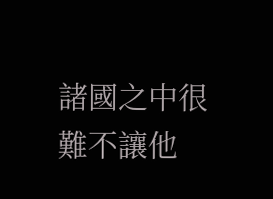諸國之中很難不讓他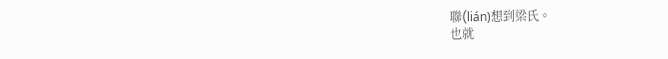聯(lián)想到梁氏。
也就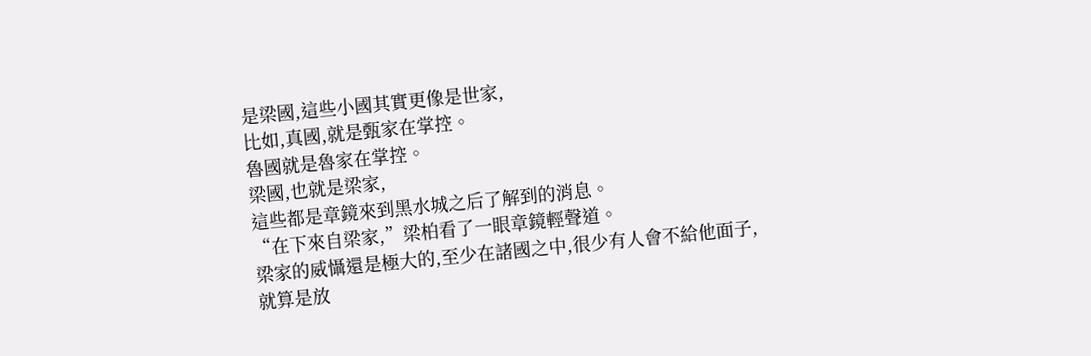是梁國,這些小國其實更像是世家,
比如,真國,就是甄家在掌控。
魯國就是魯家在掌控。
梁國,也就是梁家,
這些都是章鏡來到黑水城之后了解到的消息。
“在下來自梁家,”梁柏看了一眼章鏡輕聲道。
梁家的威懾還是極大的,至少在諸國之中,很少有人會不給他面子,
就算是放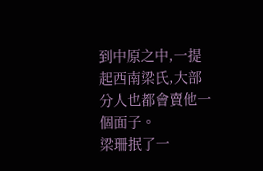到中原之中,一提起西南梁氏,大部分人也都會賣他一個面子。
梁珊抿了一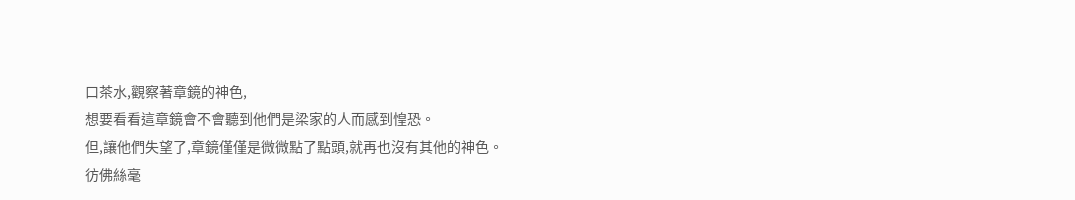口茶水,觀察著章鏡的神色,
想要看看這章鏡會不會聽到他們是梁家的人而感到惶恐。
但,讓他們失望了,章鏡僅僅是微微點了點頭,就再也沒有其他的神色。
彷佛絲毫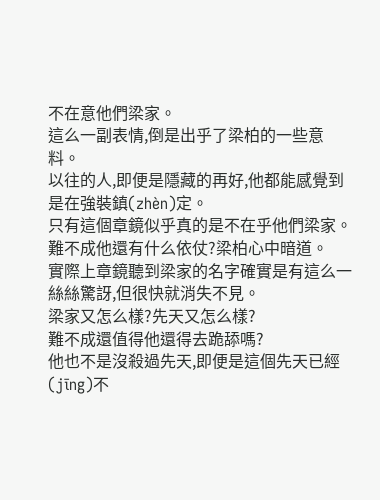不在意他們梁家。
這么一副表情,倒是出乎了梁柏的一些意料。
以往的人,即便是隱藏的再好,他都能感覺到是在強裝鎮(zhèn)定。
只有這個章鏡似乎真的是不在乎他們梁家。
難不成他還有什么依仗?梁柏心中暗道。
實際上章鏡聽到梁家的名字確實是有這么一絲絲驚訝,但很快就消失不見。
梁家又怎么樣?先天又怎么樣?
難不成還值得他還得去跪舔嗎?
他也不是沒殺過先天,即便是這個先天已經(jīng)不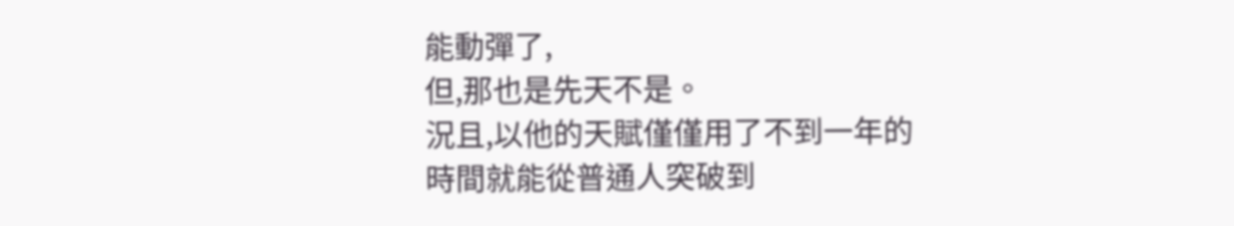能動彈了,
但,那也是先天不是。
況且,以他的天賦僅僅用了不到一年的時間就能從普通人突破到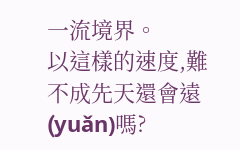一流境界。
以這樣的速度,難不成先天還會遠(yuǎn)嗎?